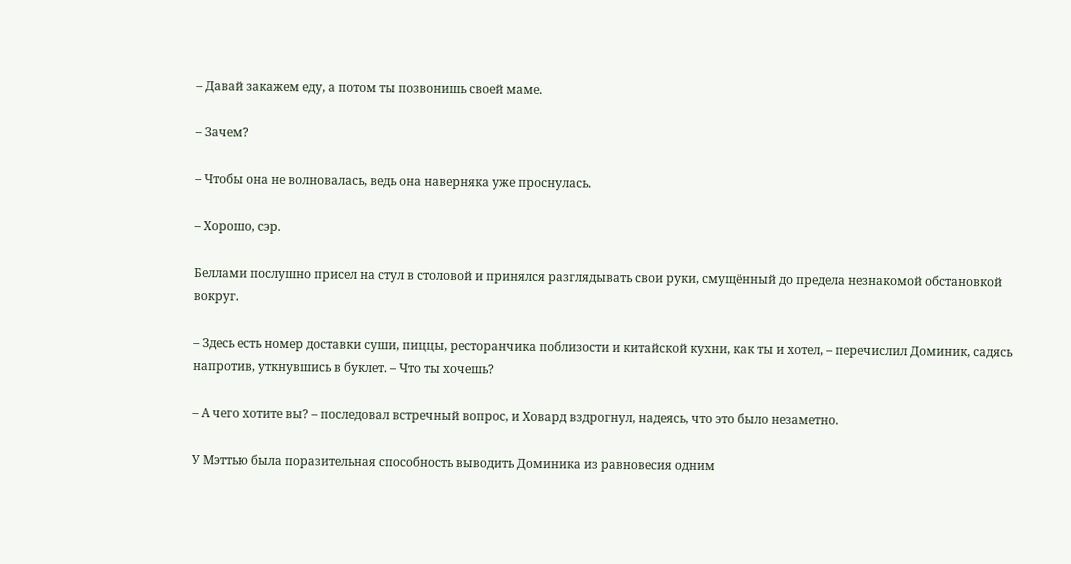– Давай закажем еду, а потом ты позвонишь своей маме.

– Зачем?

– Чтобы она не волновалась, ведь она наверняка уже проснулась.

– Хорошо, сэр.

Беллами послушно присел на стул в столовой и принялся разглядывать свои руки, смущённый до предела незнакомой обстановкой вокруг.

– Здесь есть номер доставки суши, пиццы, ресторанчика поблизости и китайской кухни, как ты и хотел, – перечислил Доминик, садясь напротив, уткнувшись в буклет. – Что ты хочешь?

– А чего хотите вы? – последовал встречный вопрос, и Ховард вздрогнул, надеясь, что это было незаметно.

У Мэттью была поразительная способность выводить Доминика из равновесия одним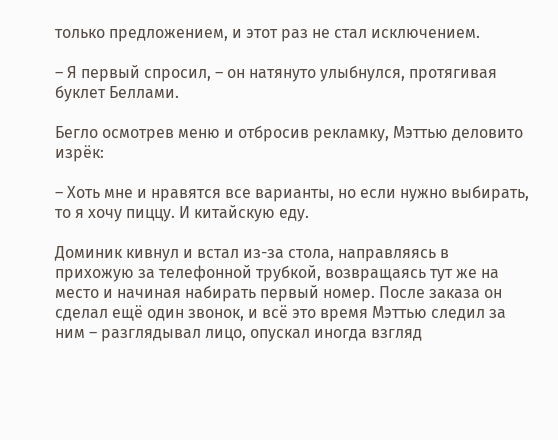только предложением, и этот раз не стал исключением.

– Я первый спросил, – он натянуто улыбнулся, протягивая буклет Беллами.

Бегло осмотрев меню и отбросив рекламку, Мэттью деловито изрёк:

– Хоть мне и нравятся все варианты, но если нужно выбирать, то я хочу пиццу. И китайскую еду.

Доминик кивнул и встал из-за стола, направляясь в прихожую за телефонной трубкой, возвращаясь тут же на место и начиная набирать первый номер. После заказа он сделал ещё один звонок, и всё это время Мэттью следил за ним – разглядывал лицо, опускал иногда взгляд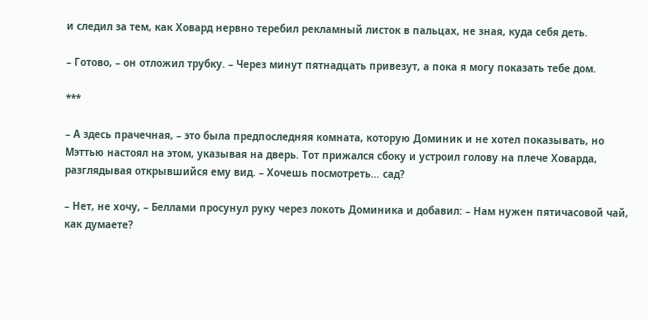и следил за тем, как Ховард нервно теребил рекламный листок в пальцах, не зная, куда себя деть.

– Готово, – он отложил трубку. – Через минут пятнадцать привезут, а пока я могу показать тебе дом.

***

– А здесь прачечная, – это была предпоследняя комната, которую Доминик и не хотел показывать, но Мэттью настоял на этом, указывая на дверь. Тот прижался сбоку и устроил голову на плече Ховарда, разглядывая открывшийся ему вид. – Хочешь посмотреть… сад?

– Нет, не хочу, – Беллами просунул руку через локоть Доминика и добавил: – Нам нужен пятичасовой чай, как думаете?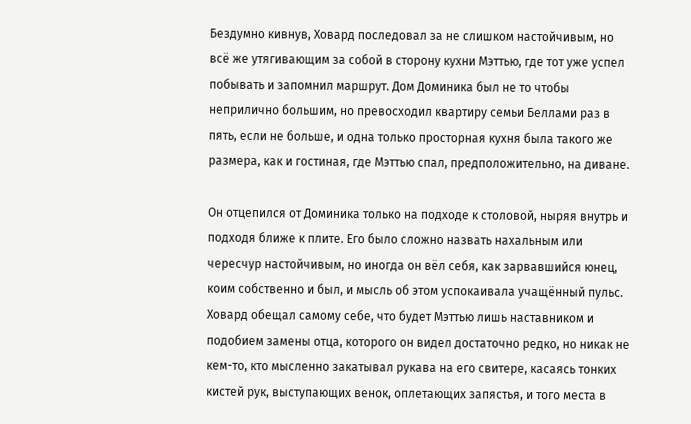Бездумно кивнув, Ховард последовал за не слишком настойчивым, но всё же утягивающим за собой в сторону кухни Мэттью, где тот уже успел побывать и запомнил маршрут. Дом Доминика был не то чтобы неприлично большим, но превосходил квартиру семьи Беллами раз в пять, если не больше, и одна только просторная кухня была такого же размера, как и гостиная, где Мэттью спал, предположительно, на диване.

Он отцепился от Доминика только на подходе к столовой, ныряя внутрь и подходя ближе к плите. Его было сложно назвать нахальным или чересчур настойчивым, но иногда он вёл себя, как зарвавшийся юнец, коим собственно и был, и мысль об этом успокаивала учащённый пульс. Ховард обещал самому себе, что будет Мэттью лишь наставником и подобием замены отца, которого он видел достаточно редко, но никак не кем-то, кто мысленно закатывал рукава на его свитере, касаясь тонких кистей рук, выступающих венок, оплетающих запястья, и того места в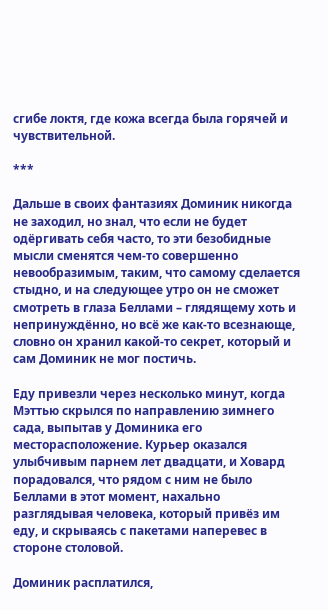сгибе локтя, где кожа всегда была горячей и чувствительной.

***

Дальше в своих фантазиях Доминик никогда не заходил, но знал, что если не будет одёргивать себя часто, то эти безобидные мысли сменятся чем-то совершенно невообразимым, таким, что самому сделается стыдно, и на следующее утро он не сможет смотреть в глаза Беллами – глядящему хоть и непринуждённо, но всё же как-то всезнающе, словно он хранил какой-то секрет, который и сам Доминик не мог постичь.

Еду привезли через несколько минут, когда Мэттью скрылся по направлению зимнего сада, выпытав у Доминика его месторасположение. Курьер оказался улыбчивым парнем лет двадцати, и Ховард порадовался, что рядом с ним не было Беллами в этот момент, нахально разглядывая человека, который привёз им еду, и скрываясь с пакетами наперевес в стороне столовой.

Доминик расплатился,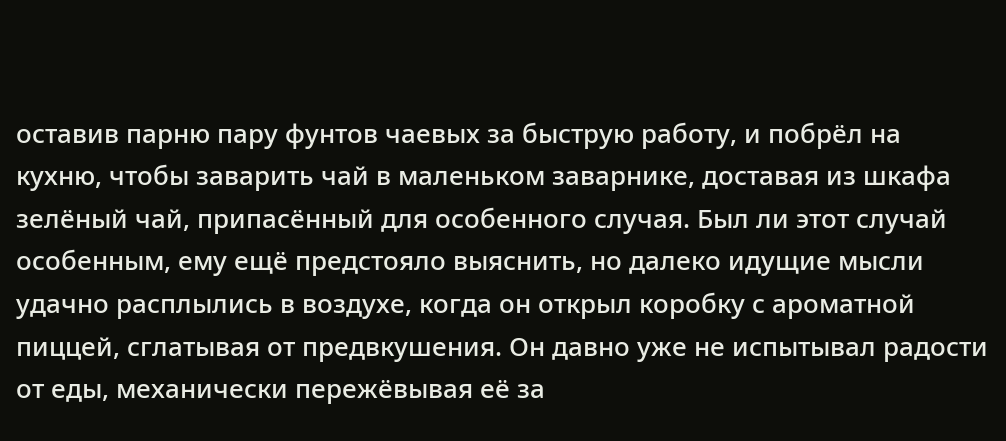оставив парню пару фунтов чаевых за быструю работу, и побрёл на кухню, чтобы заварить чай в маленьком заварнике, доставая из шкафа зелёный чай, припасённый для особенного случая. Был ли этот случай особенным, ему ещё предстояло выяснить, но далеко идущие мысли удачно расплылись в воздухе, когда он открыл коробку с ароматной пиццей, сглатывая от предвкушения. Он давно уже не испытывал радости от еды, механически пережёвывая её за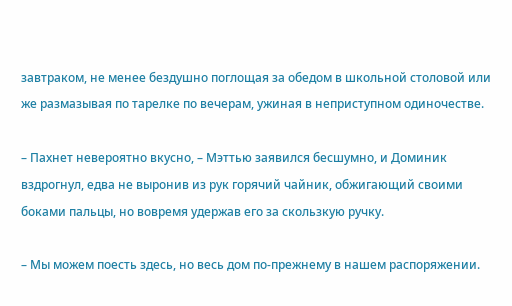завтраком, не менее бездушно поглощая за обедом в школьной столовой или же размазывая по тарелке по вечерам, ужиная в неприступном одиночестве.

– Пахнет невероятно вкусно, – Мэттью заявился бесшумно, и Доминик вздрогнул, едва не выронив из рук горячий чайник, обжигающий своими боками пальцы, но вовремя удержав его за скользкую ручку.

– Мы можем поесть здесь, но весь дом по-прежнему в нашем распоряжении.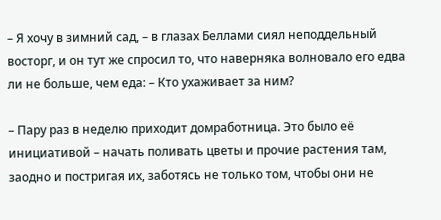– Я хочу в зимний сад, – в глазах Беллами сиял неподдельный восторг, и он тут же спросил то, что наверняка волновало его едва ли не больше, чем еда: – Кто ухаживает за ним?

– Пару раз в неделю приходит домработница. Это было её инициативой – начать поливать цветы и прочие растения там, заодно и постригая их, заботясь не только том, чтобы они не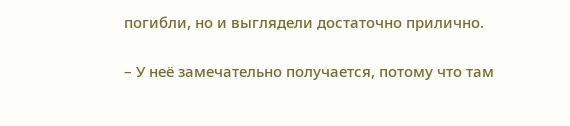погибли, но и выглядели достаточно прилично.

– У неё замечательно получается, потому что там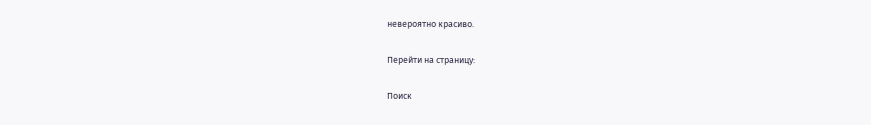невероятно красиво.

Перейти на страницу:

Поиск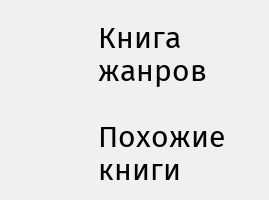Книга жанров

Похожие книги